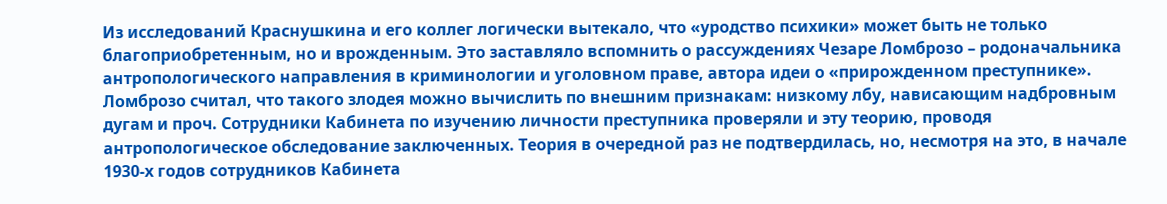Из исследований Краснушкина и его коллег логически вытекало, что «уродство психики» может быть не только благоприобретенным, но и врожденным. Это заставляло вспомнить о рассуждениях Чезаре Ломброзо – родоначальника антропологического направления в криминологии и уголовном праве, автора идеи о «прирожденном преступнике». Ломброзо считал, что такого злодея можно вычислить по внешним признакам: низкому лбу, нависающим надбровным дугам и проч. Сотрудники Кабинета по изучению личности преступника проверяли и эту теорию, проводя антропологическое обследование заключенных. Теория в очередной раз не подтвердилась, но, несмотря на это, в начале 1930-х годов сотрудников Кабинета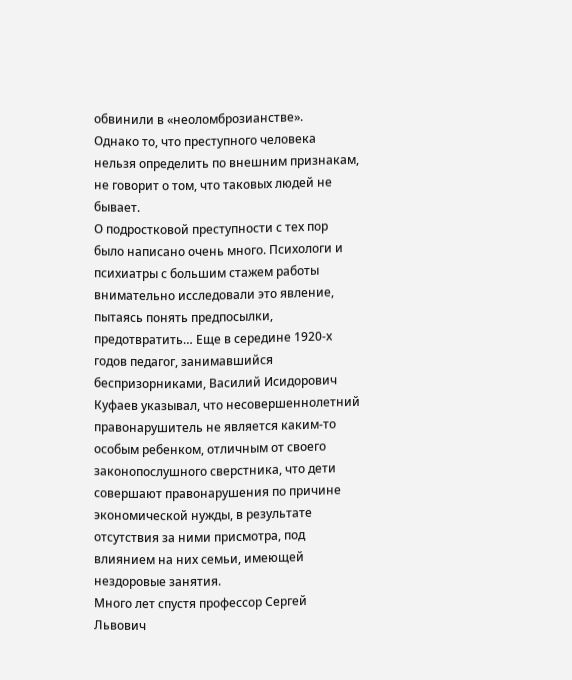обвинили в «неоломброзианстве».
Однако то, что преступного человека нельзя определить по внешним признакам, не говорит о том, что таковых людей не бывает.
О подростковой преступности с тех пор было написано очень много. Психологи и психиатры с большим стажем работы внимательно исследовали это явление, пытаясь понять предпосылки, предотвратить… Еще в середине 1920-х годов педагог, занимавшийся беспризорниками, Василий Исидорович Куфаев указывал, что несовершеннолетний правонарушитель не является каким-то особым ребенком, отличным от своего законопослушного сверстника, что дети совершают правонарушения по причине экономической нужды, в результате отсутствия за ними присмотра, под влиянием на них семьи, имеющей нездоровые занятия.
Много лет спустя профессор Сергей Львович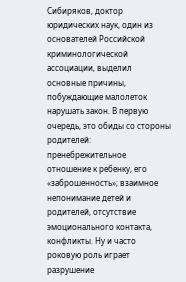Сибиряков, доктор юридических наук, один из основателей Российской криминологической ассоциации, выделил основные причины, побуждающие малолеток нарушать закон. В первую очередь, это обиды со стороны родителей: пренебрежительное отношение к ребенку, его «заброшенность»; взаимное непонимание детей и родителей, отсутствие эмоционального контакта, конфликты. Ну и часто роковую роль играет разрушение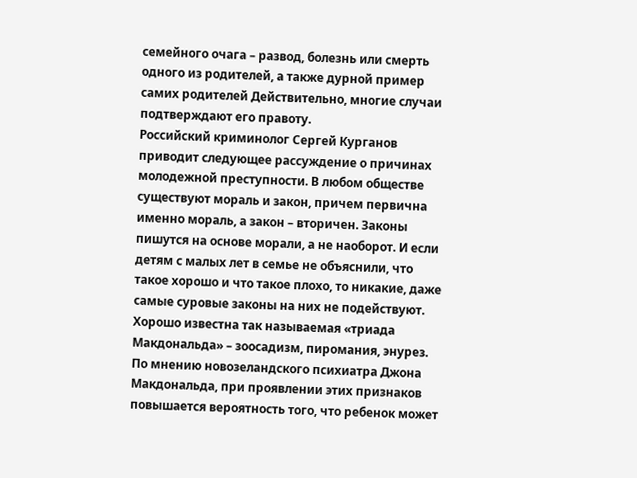семейного очага – развод, болезнь или смерть одного из родителей, а также дурной пример самих родителей Действительно, многие случаи подтверждают его правоту.
Российский криминолог Сергей Курганов приводит следующее рассуждение о причинах молодежной преступности. В любом обществе существуют мораль и закон, причем первична именно мораль, а закон – вторичен. Законы пишутся на основе морали, а не наоборот. И если детям с малых лет в семье не объяснили, что такое хорошо и что такое плохо, то никакие, даже самые суровые законы на них не подействуют.
Хорошо известна так называемая «триада Макдональда» – зоосадизм, пиромания, энурез. По мнению новозеландского психиатра Джона Макдональда, при проявлении этих признаков повышается вероятность того, что ребенок может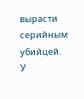вырасти серийным убийцей. У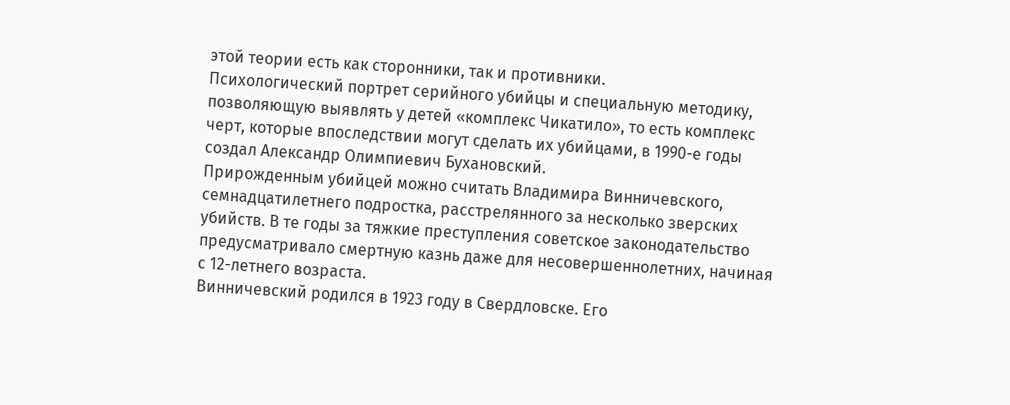этой теории есть как сторонники, так и противники.
Психологический портрет серийного убийцы и специальную методику, позволяющую выявлять у детей «комплекс Чикатило», то есть комплекс черт, которые впоследствии могут сделать их убийцами, в 1990-е годы создал Александр Олимпиевич Бухановский.
Прирожденным убийцей можно считать Владимира Винничевского, семнадцатилетнего подростка, расстрелянного за несколько зверских убийств. В те годы за тяжкие преступления советское законодательство предусматривало смертную казнь даже для несовершеннолетних, начиная с 12-летнего возраста.
Винничевский родился в 1923 году в Свердловске. Его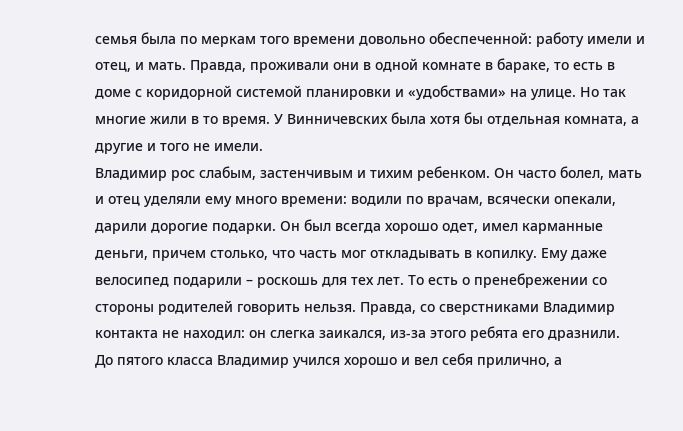семья была по меркам того времени довольно обеспеченной: работу имели и отец, и мать. Правда, проживали они в одной комнате в бараке, то есть в доме с коридорной системой планировки и «удобствами» на улице. Но так многие жили в то время. У Винничевских была хотя бы отдельная комната, а другие и того не имели.
Владимир рос слабым, застенчивым и тихим ребенком. Он часто болел, мать и отец уделяли ему много времени: водили по врачам, всячески опекали, дарили дорогие подарки. Он был всегда хорошо одет, имел карманные деньги, причем столько, что часть мог откладывать в копилку. Ему даже велосипед подарили – роскошь для тех лет. То есть о пренебрежении со стороны родителей говорить нельзя. Правда, со сверстниками Владимир контакта не находил: он слегка заикался, из-за этого ребята его дразнили.
До пятого класса Владимир учился хорошо и вел себя прилично, а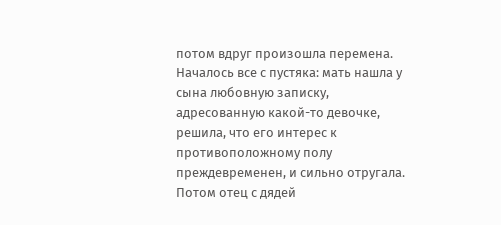потом вдруг произошла перемена. Началось все с пустяка: мать нашла у сына любовную записку, адресованную какой-то девочке, решила, что его интерес к противоположному полу преждевременен, и сильно отругала. Потом отец с дядей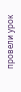провели урок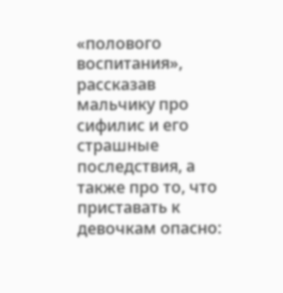«полового воспитания», рассказав мальчику про сифилис и его страшные последствия, а также про то, что приставать к девочкам опасно: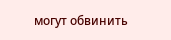могут обвинить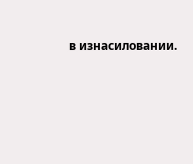в изнасиловании.